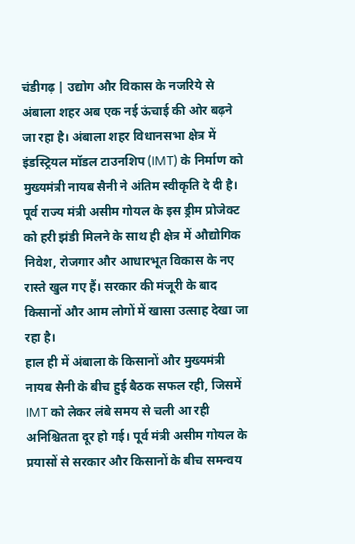चंडीगढ़ | उद्योग और विकास के नजरिये से अंबाला शहर अब एक नई ऊंचाई की ओर बढ़ने जा रहा है। अंबाला शहर विधानसभा क्षेत्र में इंडस्ट्रियल मॉडल टाउनशिप (IMT) के निर्माण को मुख्यमंत्री नायब सैनी ने अंतिम स्वीकृति दे दी है। पूर्व राज्य मंत्री असीम गोयल के इस ड्रीम प्रोजेक्ट को हरी झंडी मिलने के साथ ही क्षेत्र में औद्योगिक निवेश, रोजगार और आधारभूत विकास के नए रास्ते खुल गए हैं। सरकार की मंजूरी के बाद किसानों और आम लोगों में खासा उत्साह देखा जा रहा है।
हाल ही में अंबाला के किसानों और मुख्यमंत्री नायब सैनी के बीच हुई बैठक सफल रही, जिसमें IMT को लेकर लंबे समय से चली आ रही अनिश्चितता दूर हो गई। पूर्व मंत्री असीम गोयल के प्रयासों से सरकार और किसानों के बीच समन्वय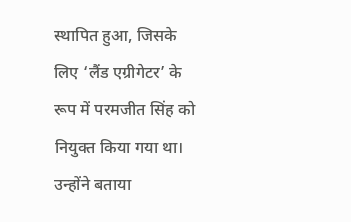स्थापित हुआ, जिसके लिए ‘लैंड एग्रीगेटर’ के रूप में परमजीत सिंह को नियुक्त किया गया था। उन्होंने बताया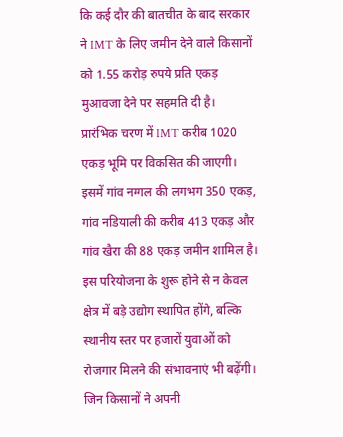कि कई दौर की बातचीत के बाद सरकार ने IMT के लिए जमीन देने वाले किसानों को 1.55 करोड़ रुपये प्रति एकड़ मुआवजा देने पर सहमति दी है।
प्रारंभिक चरण में IMT करीब 1020 एकड़ भूमि पर विकसित की जाएगी। इसमें गांव नग्गल की लगभग 350 एकड़, गांव नडियाली की करीब 413 एकड़ और गांव खैरा की 88 एकड़ जमीन शामिल है। इस परियोजना के शुरू होने से न केवल क्षेत्र में बड़े उद्योग स्थापित होंगे, बल्कि स्थानीय स्तर पर हजारों युवाओं को रोजगार मिलने की संभावनाएं भी बढ़ेंगी।
जिन किसानों ने अपनी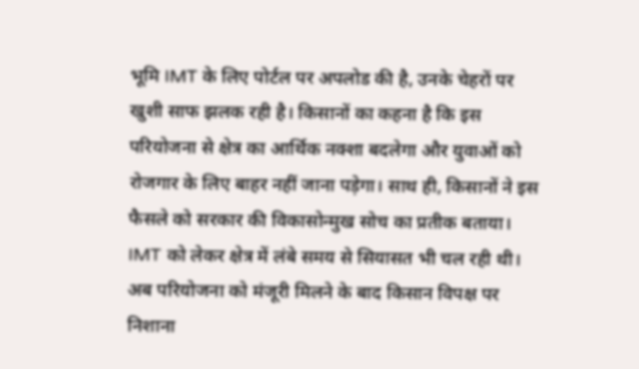भूमि IMT के लिए पोर्टल पर अपलोड की है, उनके चेहरों पर खुशी साफ झलक रही है। किसानों का कहना है कि इस परियोजना से क्षेत्र का आर्थिक नक्शा बदलेगा और युवाओं को रोजगार के लिए बाहर नहीं जाना पड़ेगा। साथ ही, किसानों ने इस फैसले को सरकार की विकासोन्मुख सोच का प्रतीक बताया।
IMT को लेकर क्षेत्र में लंबे समय से सियासत भी चल रही थी। अब परियोजना को मंजूरी मिलने के बाद किसान विपक्ष पर निशाना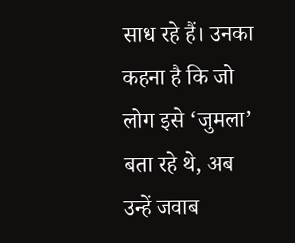साध रहे हैं। उनका कहना है कि जो लोग इसे ‘जुमला’ बता रहे थे, अब उन्हें जवाब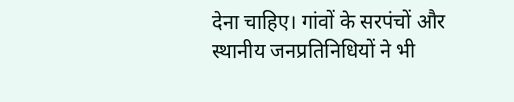देना चाहिए। गांवों के सरपंचों और स्थानीय जनप्रतिनिधियों ने भी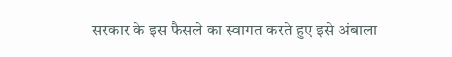सरकार के इस फैसले का स्वागत करते हुए इसे अंबाला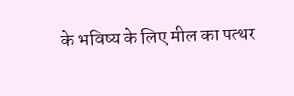के भविष्य के लिए मील का पत्थर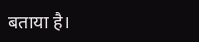बताया है।